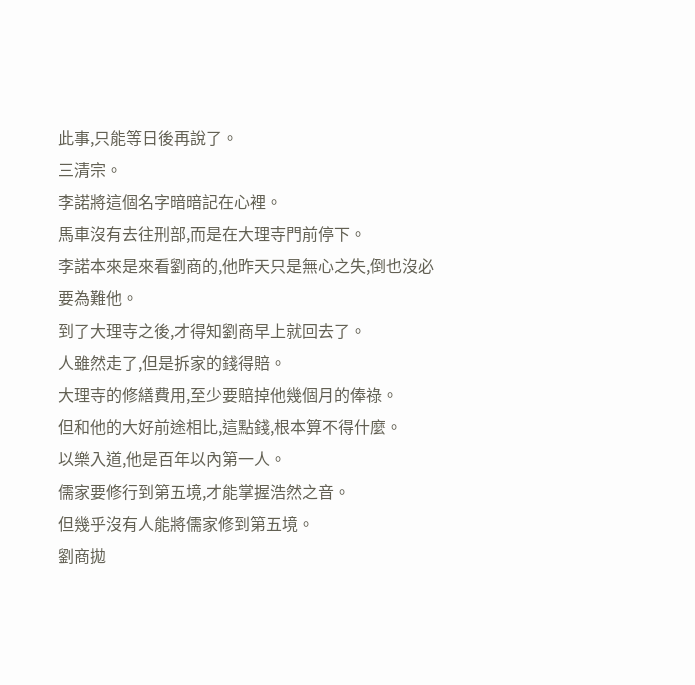此事,只能等日後再說了。
三清宗。
李諾將這個名字暗暗記在心裡。
馬車沒有去往刑部,而是在大理寺門前停下。
李諾本來是來看劉商的,他昨天只是無心之失,倒也沒必要為難他。
到了大理寺之後,才得知劉商早上就回去了。
人雖然走了,但是拆家的錢得賠。
大理寺的修繕費用,至少要賠掉他幾個月的俸祿。
但和他的大好前途相比,這點錢,根本算不得什麼。
以樂入道,他是百年以內第一人。
儒家要修行到第五境,才能掌握浩然之音。
但幾乎沒有人能將儒家修到第五境。
劉商拋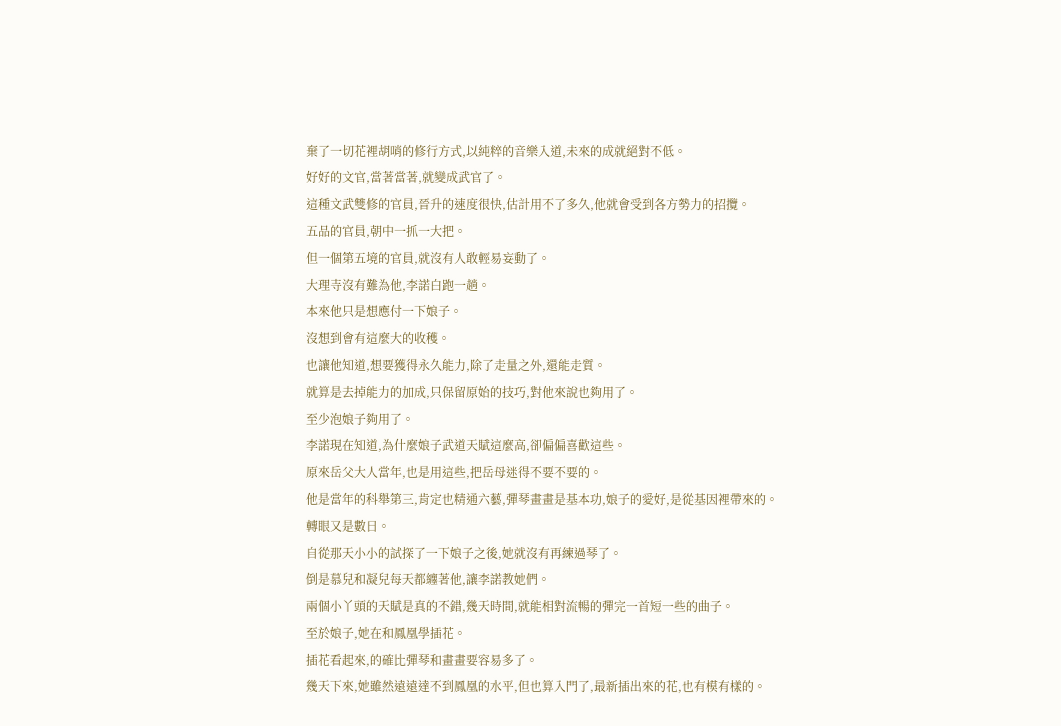棄了一切花裡胡哨的修行方式,以純粹的音樂入道,未來的成就絕對不低。
好好的文官,當著當著,就變成武官了。
這種文武雙修的官員,晉升的速度很快,估計用不了多久,他就會受到各方勢力的招攬。
五品的官員,朝中一抓一大把。
但一個第五境的官員,就沒有人敢輕易妄動了。
大理寺沒有難為他,李諾白跑一趟。
本來他只是想應付一下娘子。
沒想到會有這麼大的收穫。
也讓他知道,想要獲得永久能力,除了走量之外,還能走質。
就算是去掉能力的加成,只保留原始的技巧,對他來說也夠用了。
至少泡娘子夠用了。
李諾現在知道,為什麼娘子武道天賦這麼高,卻偏偏喜歡這些。
原來岳父大人當年,也是用這些,把岳母迷得不要不要的。
他是當年的科舉第三,肯定也精通六藝,彈琴畫畫是基本功,娘子的愛好,是從基因裡帶來的。
轉眼又是數日。
自從那天小小的試探了一下娘子之後,她就沒有再練過琴了。
倒是慕兒和凝兒每天都纏著他,讓李諾教她們。
兩個小丫頭的天賦是真的不錯,幾天時間,就能相對流暢的彈完一首短一些的曲子。
至於娘子,她在和鳳凰學插花。
插花看起來,的確比彈琴和畫畫要容易多了。
幾天下來,她雖然遠遠達不到鳳凰的水平,但也算入門了,最新插出來的花,也有模有樣的。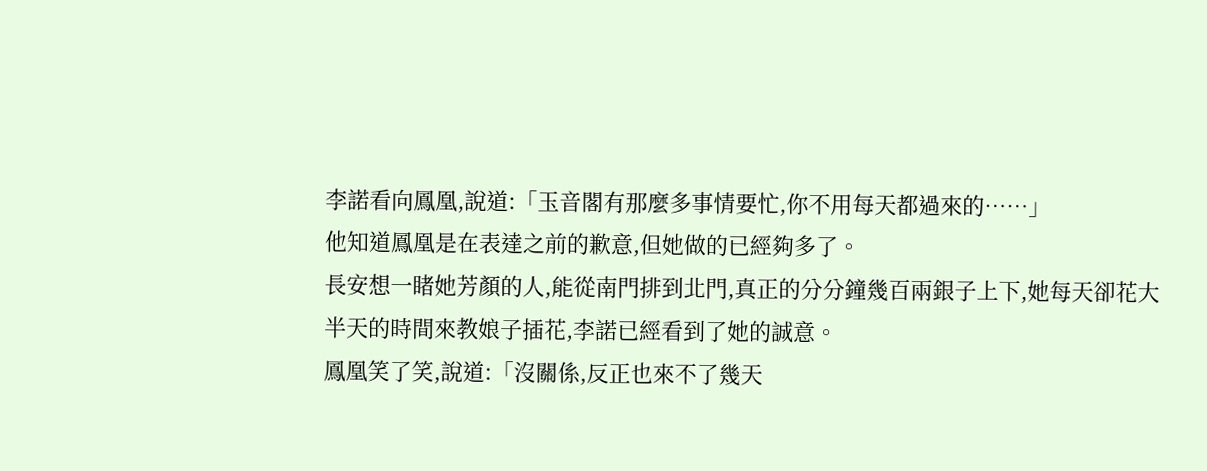李諾看向鳳凰,說道:「玉音閣有那麼多事情要忙,你不用每天都過來的……」
他知道鳳凰是在表達之前的歉意,但她做的已經夠多了。
長安想一睹她芳顏的人,能從南門排到北門,真正的分分鐘幾百兩銀子上下,她每天卻花大半天的時間來教娘子插花,李諾已經看到了她的誠意。
鳳凰笑了笑,說道:「沒關係,反正也來不了幾天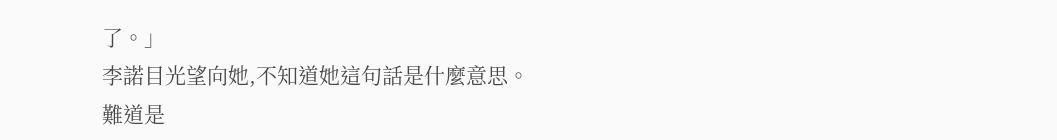了。」
李諾目光望向她,不知道她這句話是什麼意思。
難道是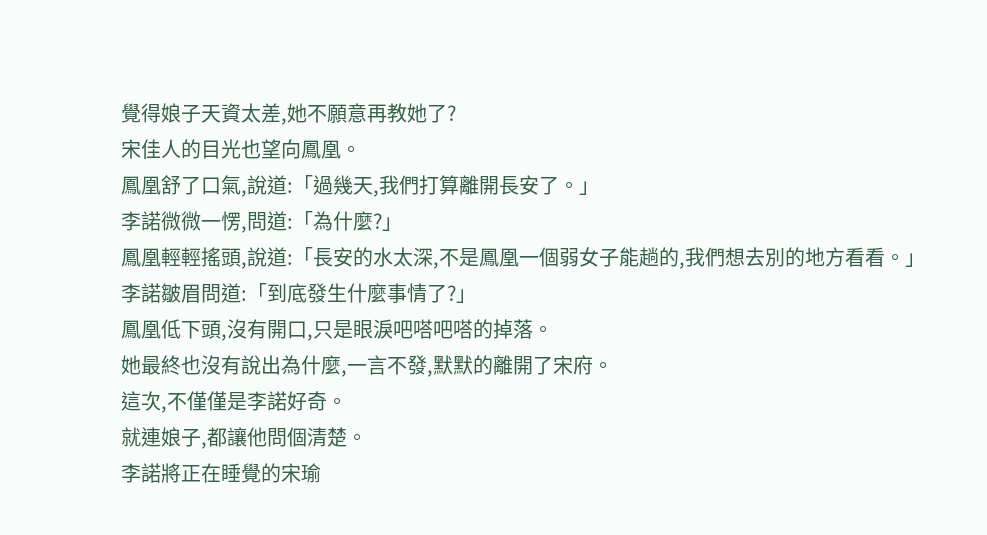覺得娘子天資太差,她不願意再教她了?
宋佳人的目光也望向鳳凰。
鳳凰舒了口氣,說道:「過幾天,我們打算離開長安了。」
李諾微微一愣,問道:「為什麼?」
鳳凰輕輕搖頭,說道:「長安的水太深,不是鳳凰一個弱女子能趟的,我們想去別的地方看看。」
李諾皺眉問道:「到底發生什麼事情了?」
鳳凰低下頭,沒有開口,只是眼淚吧嗒吧嗒的掉落。
她最終也沒有說出為什麼,一言不發,默默的離開了宋府。
這次,不僅僅是李諾好奇。
就連娘子,都讓他問個清楚。
李諾將正在睡覺的宋瑜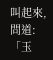叫起來,問道:「玉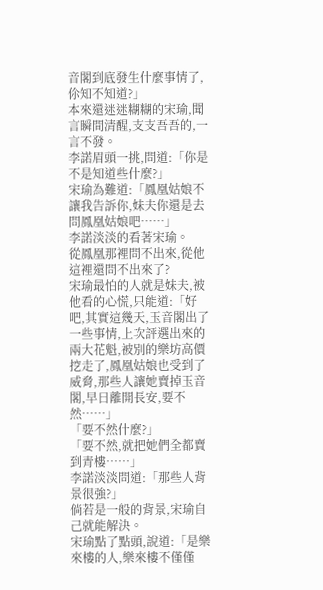音閣到底發生什麼事情了,伱知不知道?」
本來還迷迷糊糊的宋瑜,聞言瞬間清醒,支支吾吾的,一言不發。
李諾眉頭一挑,問道:「你是不是知道些什麼?」
宋瑜為難道:「鳳凰姑娘不讓我告訴你,妹夫你還是去問鳳凰姑娘吧……」
李諾淡淡的看著宋瑜。
從鳳凰那裡問不出來,從他這裡還問不出來了?
宋瑜最怕的人就是妹夫,被他看的心慌,只能道:「好吧,其實這幾天,玉音閣出了一些事情,上次評選出來的兩大花魁,被別的樂坊高價挖走了,鳳凰姑娘也受到了威脅,那些人讓她賣掉玉音閣,早日離開長安,要不然……」
「要不然什麼?」
「要不然,就把她們全都賣到青樓……」
李諾淡淡問道:「那些人背景很強?」
倘若是一般的背景,宋瑜自己就能解決。
宋瑜點了點頭,說道:「是樂來樓的人,樂來樓不僅僅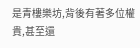是青樓樂坊,背後有著多位權貴,甚至還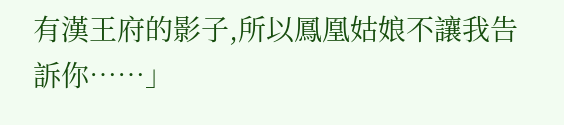有漢王府的影子,所以鳳凰姑娘不讓我告訴你……」